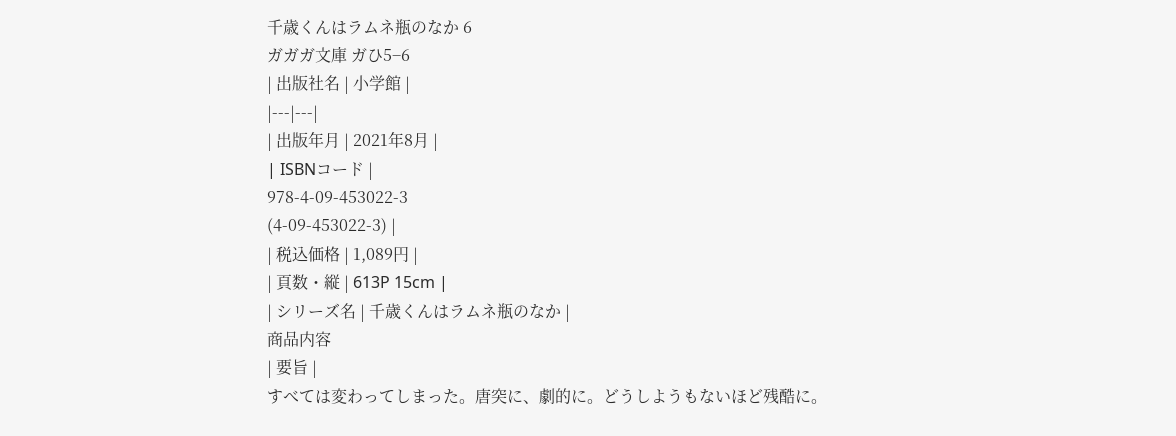千歳くんはラムネ瓶のなか 6
ガガガ文庫 ガひ5−6
| 出版社名 | 小学館 |
|---|---|
| 出版年月 | 2021年8月 |
| ISBNコード |
978-4-09-453022-3
(4-09-453022-3) |
| 税込価格 | 1,089円 |
| 頁数・縦 | 613P 15cm |
| シリーズ名 | 千歳くんはラムネ瓶のなか |
商品内容
| 要旨 |
すべては変わってしまった。唐突に、劇的に。どうしようもないほど残酷に。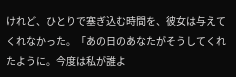けれど、ひとりで塞ぎ込む時間を、彼女は与えてくれなかった。「あの日のあなたがそうしてくれたように。今度は私が誰よ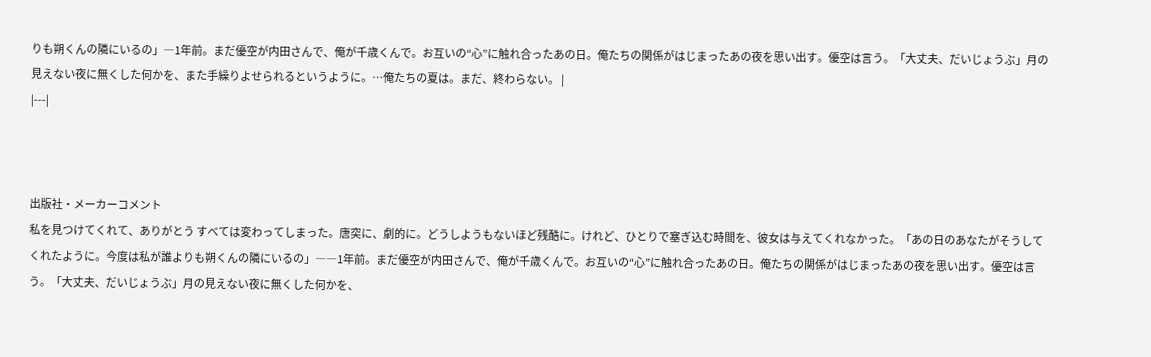りも朔くんの隣にいるの」―1年前。まだ優空が内田さんで、俺が千歳くんで。お互いの“心”に触れ合ったあの日。俺たちの関係がはじまったあの夜を思い出す。優空は言う。「大丈夫、だいじょうぶ」月の見えない夜に無くした何かを、また手繰りよせられるというように。…俺たちの夏は。まだ、終わらない。 |
|---|



出版社・メーカーコメント
私を見つけてくれて、ありがとう すべては変わってしまった。唐突に、劇的に。どうしようもないほど残酷に。けれど、ひとりで塞ぎ込む時間を、彼女は与えてくれなかった。「あの日のあなたがそうしてくれたように。今度は私が誰よりも朔くんの隣にいるの」――1年前。まだ優空が内田さんで、俺が千歳くんで。お互いの“心”に触れ合ったあの日。俺たちの関係がはじまったあの夜を思い出す。優空は言う。「大丈夫、だいじょうぶ」月の見えない夜に無くした何かを、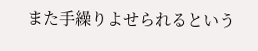また手繰りよせられるという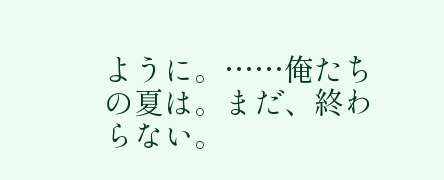ように。……俺たちの夏は。まだ、終わらない。